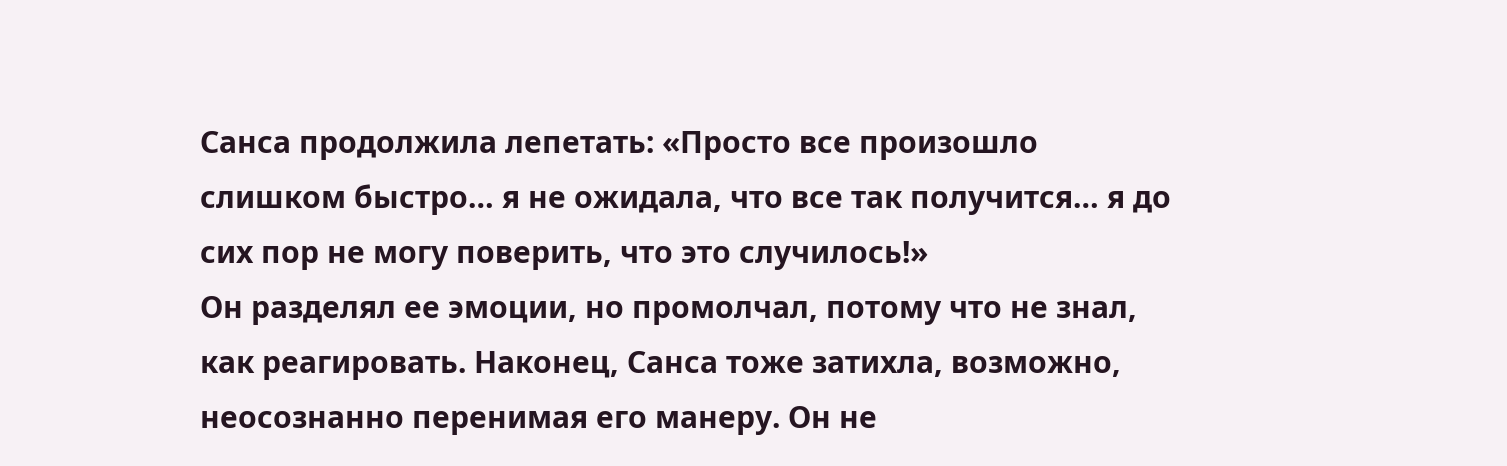Санса продолжила лепетать: «Просто все произошло слишком быстро… я не ожидала, что все так получится… я до сих пор не могу поверить, что это случилось!»
Он разделял ее эмоции, но промолчал, потому что не знал, как реагировать. Наконец, Санса тоже затихла, возможно, неосознанно перенимая его манеру. Он не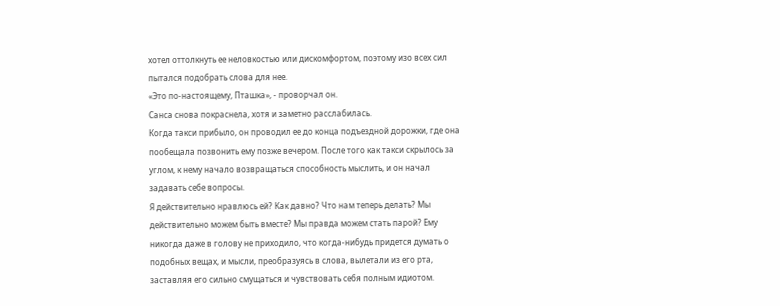хотел оттолкнуть ее неловкостью или дискомфортом, поэтому изо всех сил пытался подобрать слова для нее.
«Это по-настоящему, Пташка», - проворчал он.
Санса снова покраснела, хотя и заметно расслабилась.
Когда такси прибыло, он проводил ее до конца подъездной дорожки, где она пообещала позвонить ему позже вечером. После того как такси скрылось за углом, к нему начало возвращаться способность мыслить, и он начал задавать себе вопросы.
Я действительно нравлюсь ей? Как давно? Что нам теперь делать? Мы действительно можем быть вместе? Мы правда можем стать парой? Ему никогда даже в голову не приходило, что когда-нибудь придется думать о подобных вещах, и мысли, преобразуясь в слова, вылетали из его рта, заставляя его сильно смущаться и чувствовать себя полным идиотом.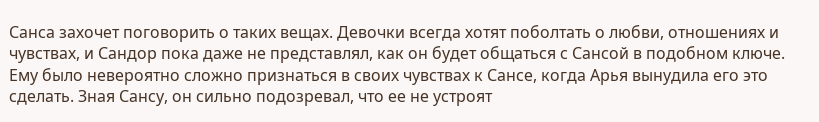Санса захочет поговорить о таких вещах. Девочки всегда хотят поболтать о любви, отношениях и чувствах, и Сандор пока даже не представлял, как он будет общаться с Сансой в подобном ключе. Ему было невероятно сложно признаться в своих чувствах к Сансе, когда Арья вынудила его это сделать. Зная Сансу, он сильно подозревал, что ее не устроят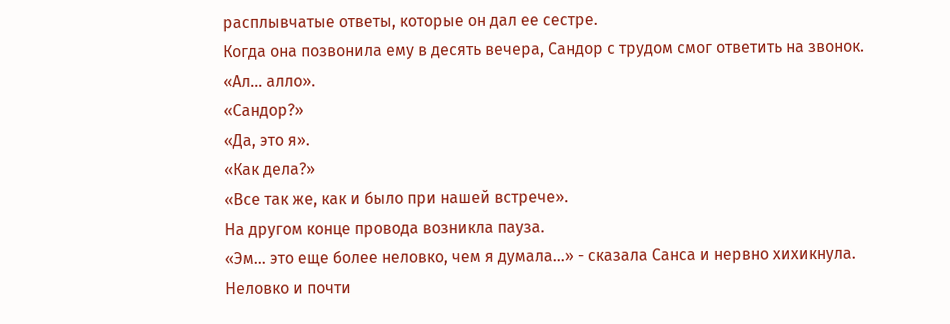расплывчатые ответы, которые он дал ее сестре.
Когда она позвонила ему в десять вечера, Сандор с трудом смог ответить на звонок.
«Ал… алло».
«Сандор?»
«Да, это я».
«Как дела?»
«Все так же, как и было при нашей встрече».
На другом конце провода возникла пауза.
«Эм… это еще более неловко, чем я думала…» - сказала Санса и нервно хихикнула.
Неловко и почти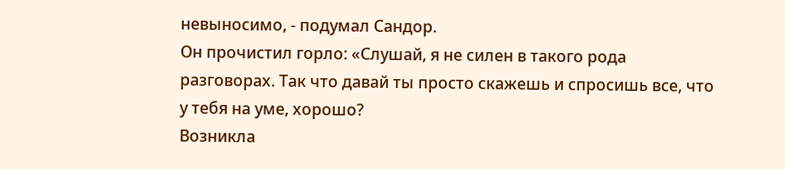невыносимо, - подумал Сандор.
Он прочистил горло: «Слушай, я не силен в такого рода разговорах. Так что давай ты просто скажешь и спросишь все, что у тебя на уме, хорошо?
Возникла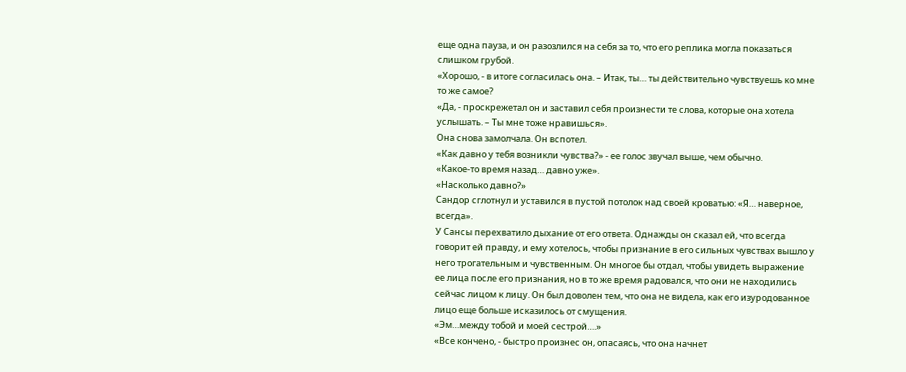еще одна пауза, и он разозлился на себя за то, что его реплика могла показаться слишком грубой.
«Хорошо, - в итоге согласилась она. – Итак, ты… ты действительно чувствуешь ко мне то же самое?
«Да, - проскрежетал он и заставил себя произнести те слова, которые она хотела услышать. – Ты мне тоже нравишься».
Она снова замолчала. Он вспотел.
«Как давно у тебя возникли чувства?» - ее голос звучал выше, чем обычно.
«Какое-то время назад… давно уже».
«Насколько давно?»
Сандор сглотнул и уставился в пустой потолок над своей кроватью: «Я… наверное, всегда».
У Сансы перехватило дыхание от его ответа. Однажды он сказал ей, что всегда говорит ей правду, и ему хотелось, чтобы признание в его сильных чувствах вышло у него трогательным и чувственным. Он многое бы отдал, чтобы увидеть выражение ее лица после его признания, но в то же время радовался, что они не находились сейчас лицом к лицу. Он был доволен тем, что она не видела, как его изуродованное лицо еще больше исказилось от смущения.
«Эм…между тобой и моей сестрой….»
«Все кончено, - быстро произнес он, опасаясь, что она начнет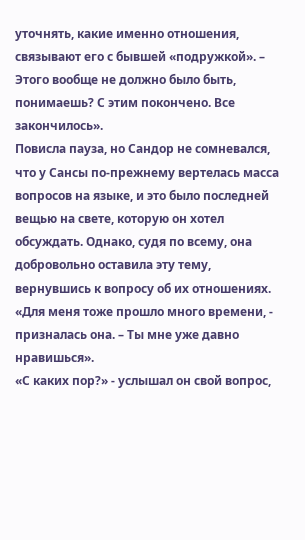уточнять, какие именно отношения, связывают его с бывшей «подружкой». – Этого вообще не должно было быть, понимаешь? С этим покончено. Все закончилось».
Повисла пауза, но Сандор не сомневался, что у Сансы по-прежнему вертелась масса вопросов на языке, и это было последней вещью на свете, которую он хотел обсуждать. Однако, судя по всему, она добровольно оставила эту тему, вернувшись к вопросу об их отношениях.
«Для меня тоже прошло много времени, - призналась она. – Ты мне уже давно нравишься».
«С каких пор?» - услышал он свой вопрос,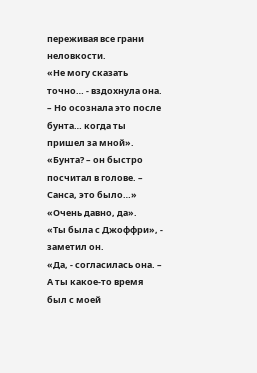переживая все грани неловкости.
«Не могу сказать точно… - вздохнула она. – Но осознала это после бунта… когда ты пришел за мной».
«Бунта? – он быстро посчитал в голове. – Санса, это было…»
«Очень давно, да».
«Ты была с Джоффри», - заметил он.
«Да, - согласилась она. – А ты какое-то время был с моей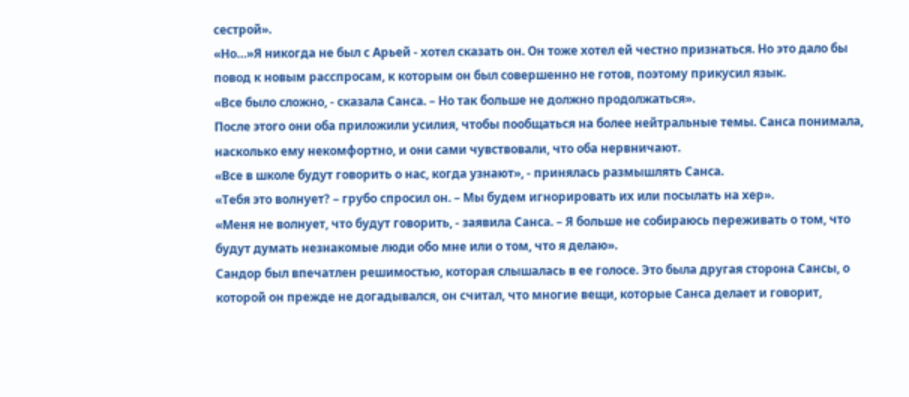сестрой».
«Но…»Я никогда не был с Арьей - хотел сказать он. Он тоже хотел ей честно признаться. Но это дало бы повод к новым расспросам, к которым он был совершенно не готов, поэтому прикусил язык.
«Все было сложно, - сказала Санса. – Но так больше не должно продолжаться».
После этого они оба приложили усилия, чтобы пообщаться на более нейтральные темы. Санса понимала, насколько ему некомфортно, и они сами чувствовали, что оба нервничают.
«Все в школе будут говорить о нас, когда узнают», - принялась размышлять Санса.
«Тебя это волнует? – грубо спросил он. – Мы будем игнорировать их или посылать на хер».
«Меня не волнует, что будут говорить, - заявила Санса. – Я больше не собираюсь переживать о том, что будут думать незнакомые люди обо мне или о том, что я делаю».
Сандор был впечатлен решимостью, которая слышалась в ее голосе. Это была другая сторона Сансы, о которой он прежде не догадывался, он считал, что многие вещи, которые Санса делает и говорит,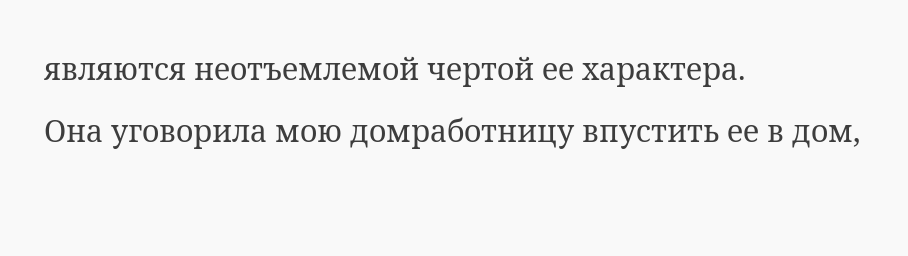являются неотъемлемой чертой ее характера.
Она уговорила мою домработницу впустить ее в дом,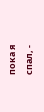пока я спал, -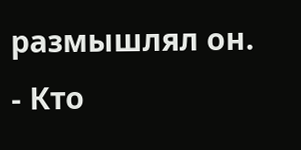размышлял он. - Кто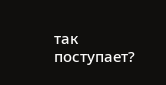так поступает?